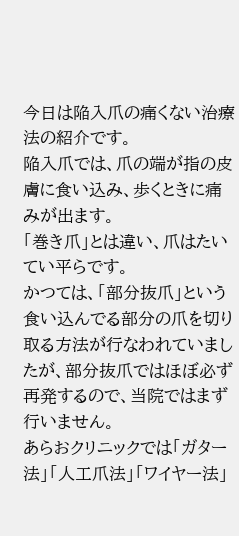今日は陥入爪の痛くない治療法の紹介です。
陥入爪では、爪の端が指の皮膚に食い込み、歩くときに痛みが出ます。
「巻き爪」とは違い、爪はたいてい平らです。
かつては、「部分抜爪」という食い込んでる部分の爪を切り取る方法が行なわれていましたが、部分抜爪ではほぼ必ず再発するので、当院ではまず行いません。
あらおクリニックでは「ガター法」「人工爪法」「ワイヤー法」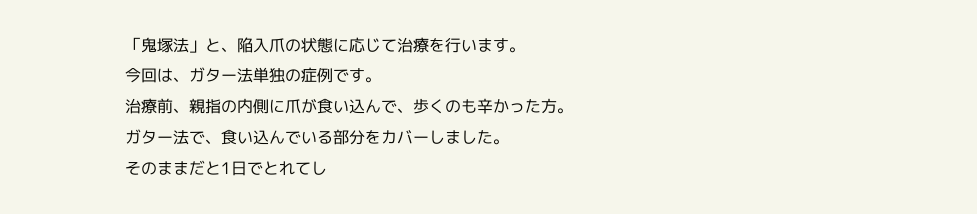「鬼塚法」と、陥入爪の状態に応じて治療を行います。
今回は、ガター法単独の症例です。
治療前、親指の内側に爪が食い込んで、歩くのも辛かった方。
ガター法で、食い込んでいる部分をカバーしました。
そのままだと1日でとれてし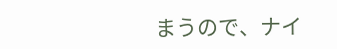まうので、ナイ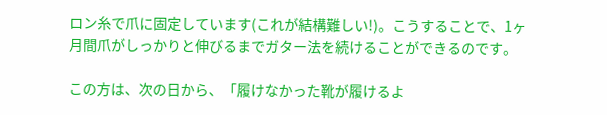ロン糸で爪に固定しています(これが結構難しい!)。こうすることで、1ヶ月間爪がしっかりと伸びるまでガター法を続けることができるのです。

この方は、次の日から、「履けなかった靴が履けるよ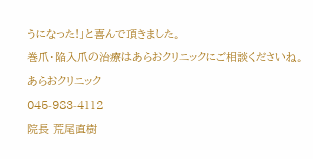うになった!」と喜んで頂きました。
巻爪・陥入爪の治療はあらおクリニックにご相談くださいね。
あらおクリニック
045-983-4112
院長 荒尾直樹